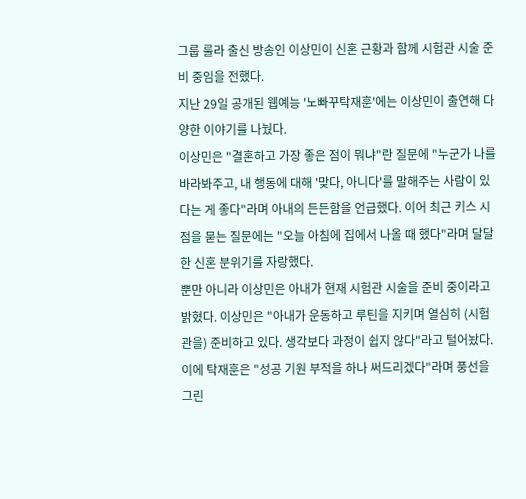그룹 룰라 출신 방송인 이상민이 신혼 근황과 함께 시험관 시술 준비 중임을 전했다.
지난 29일 공개된 웹예능 '노빠꾸탁재훈'에는 이상민이 출연해 다양한 이야기를 나눴다.
이상민은 "결혼하고 가장 좋은 점이 뭐냐"란 질문에 "누군가 나를 바라봐주고, 내 행동에 대해 '맞다, 아니다'를 말해주는 사람이 있다는 게 좋다"라며 아내의 든든함을 언급했다. 이어 최근 키스 시점을 묻는 질문에는 "오늘 아침에 집에서 나올 때 했다"라며 달달한 신혼 분위기를 자랑했다.
뿐만 아니라 이상민은 아내가 현재 시험관 시술을 준비 중이라고 밝혔다. 이상민은 "아내가 운동하고 루틴을 지키며 열심히 (시험관을) 준비하고 있다. 생각보다 과정이 쉽지 않다"라고 털어놨다. 이에 탁재훈은 "성공 기원 부적을 하나 써드리겠다"라며 풍선을 그린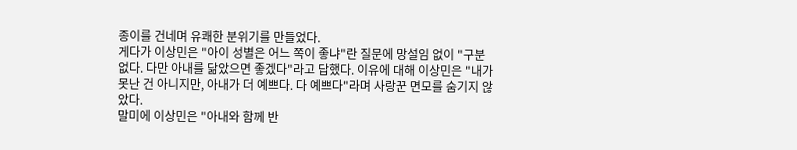종이를 건네며 유쾌한 분위기를 만들었다.
게다가 이상민은 "아이 성별은 어느 쪽이 좋냐"란 질문에 망설임 없이 "구분 없다. 다만 아내를 닮았으면 좋겠다"라고 답했다. 이유에 대해 이상민은 "내가 못난 건 아니지만, 아내가 더 예쁘다. 다 예쁘다"라며 사랑꾼 면모를 숨기지 않았다.
말미에 이상민은 "아내와 함께 반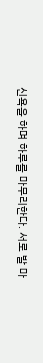신욕을 하며 하루를 마무리한다. 서로 발 마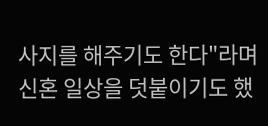사지를 해주기도 한다"라며 신혼 일상을 덧붙이기도 했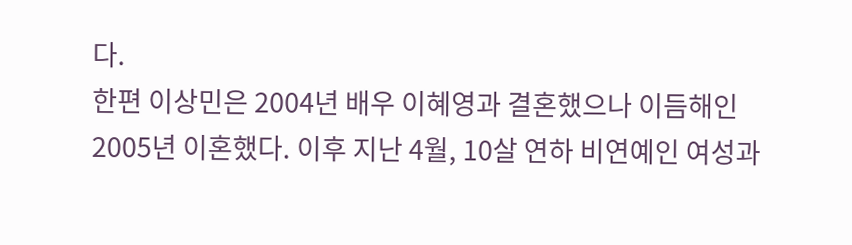다.
한편 이상민은 2004년 배우 이혜영과 결혼했으나 이듬해인 2005년 이혼했다. 이후 지난 4월, 10살 연하 비연예인 여성과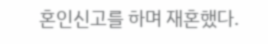혼인신고를 하며 재혼했다.